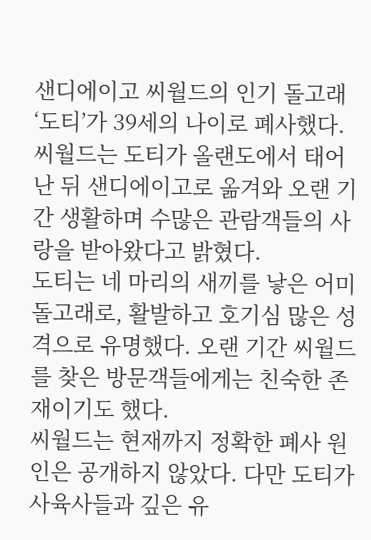샌디에이고 씨월드의 인기 돌고래 ‘도티’가 39세의 나이로 폐사했다.
씨월드는 도티가 올랜도에서 태어난 뒤 샌디에이고로 옮겨와 오랜 기간 생활하며 수많은 관람객들의 사랑을 받아왔다고 밝혔다.
도티는 네 마리의 새끼를 낳은 어미 돌고래로, 활발하고 호기심 많은 성격으로 유명했다. 오랜 기간 씨월드를 찾은 방문객들에게는 친숙한 존재이기도 했다.
씨월드는 현재까지 정확한 폐사 원인은 공개하지 않았다. 다만 도티가 사육사들과 깊은 유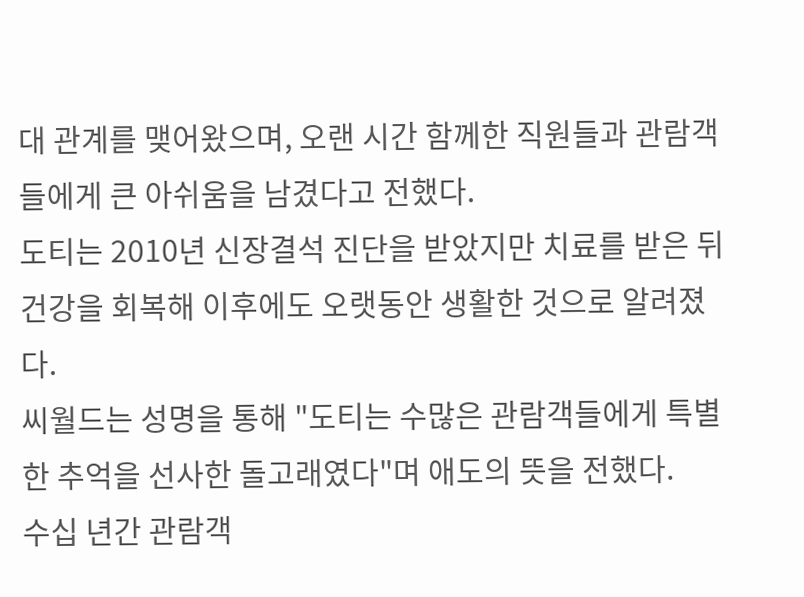대 관계를 맺어왔으며, 오랜 시간 함께한 직원들과 관람객들에게 큰 아쉬움을 남겼다고 전했다.
도티는 2010년 신장결석 진단을 받았지만 치료를 받은 뒤 건강을 회복해 이후에도 오랫동안 생활한 것으로 알려졌다.
씨월드는 성명을 통해 "도티는 수많은 관람객들에게 특별한 추억을 선사한 돌고래였다"며 애도의 뜻을 전했다.
수십 년간 관람객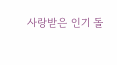사랑받은 인기 돌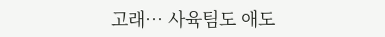고래… 사육팀도 애도